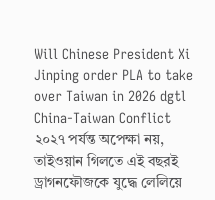Will Chinese President Xi Jinping order PLA to take over Taiwan in 2026 dgtl
China-Taiwan Conflict
২০২৭ পর্যন্ত অপেক্ষা নয়, তাইওয়ান গিলতে এই বছরই ড্রাগনফৌজকে যুদ্ধে লেলিয়ে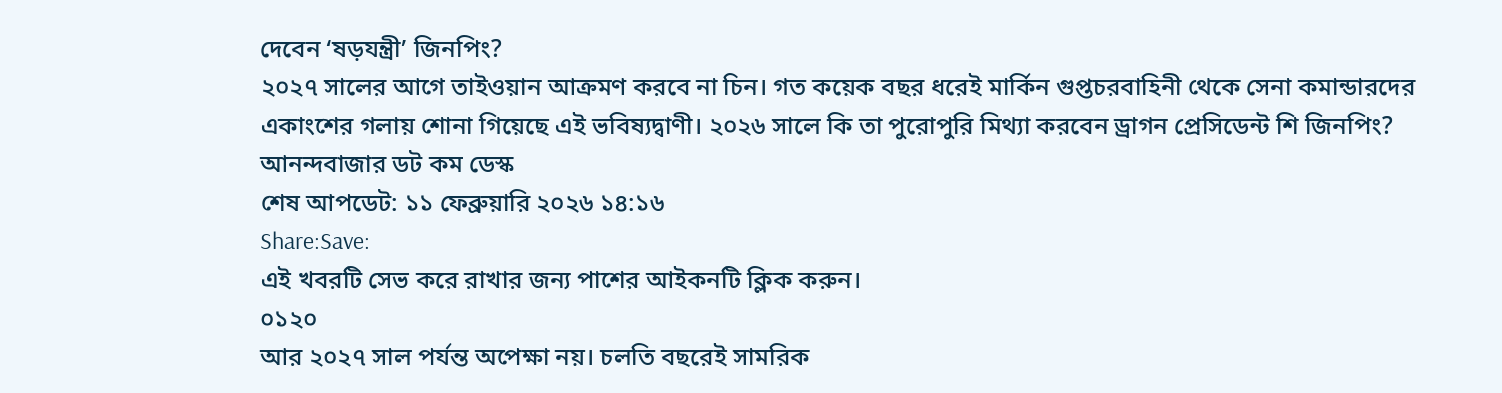দেবেন ‘ষড়যন্ত্রী’ জিনপিং?
২০২৭ সালের আগে তাইওয়ান আক্রমণ করবে না চিন। গত কয়েক বছর ধরেই মার্কিন গুপ্তচরবাহিনী থেকে সেনা কমান্ডারদের একাংশের গলায় শোনা গিয়েছে এই ভবিষ্যদ্বাণী। ২০২৬ সালে কি তা পুরোপুরি মিথ্যা করবেন ড্রাগন প্রেসিডেন্ট শি জিনপিং?
আনন্দবাজার ডট কম ডেস্ক
শেষ আপডেট: ১১ ফেব্রুয়ারি ২০২৬ ১৪:১৬
Share:Save:
এই খবরটি সেভ করে রাখার জন্য পাশের আইকনটি ক্লিক করুন।
০১২০
আর ২০২৭ সাল পর্যন্ত অপেক্ষা নয়। চলতি বছরেই সামরিক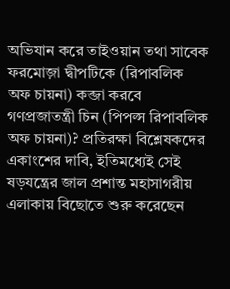অভিযান করে তাইওয়ান তথা সাবেক ফরমোজ়া দ্বীপটিকে (রিপাবলিক অফ চায়না) কব্জা করবে গণপ্রজাতন্ত্রী চিন (পিপল্স রিপাবলিক অফ চায়না)? প্রতিরক্ষা বিশ্লেষকদের একাংশের দাবি, ইতিমধ্যেই সেই ষড়যন্ত্রের জাল প্রশান্ত মহাসাগরীয় এলাকায় বিছোতে শুরু করেছেন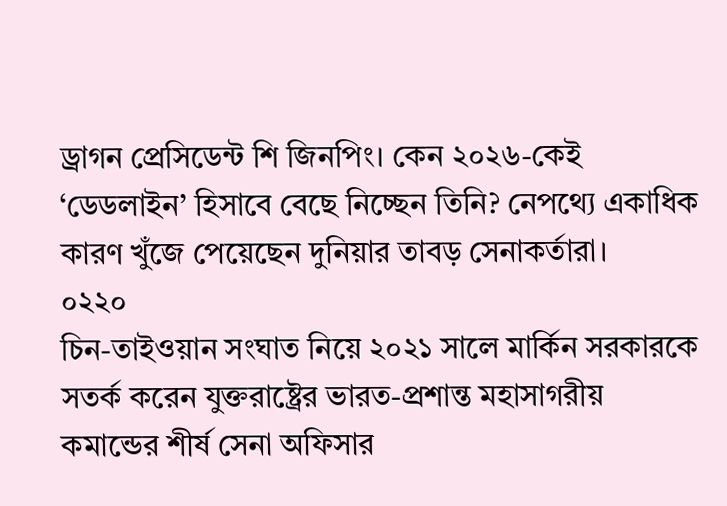ড্রাগন প্রেসিডেন্ট শি জিনপিং। কেন ২০২৬-কেই ‘ডেডলাইন’ হিসাবে বেছে নিচ্ছেন তিনি? নেপথ্যে একাধিক কারণ খুঁজে পেয়েছেন দুনিয়ার তাবড় সেনাকর্তারা।
০২২০
চিন-তাইওয়ান সংঘাত নিয়ে ২০২১ সালে মার্কিন সরকারকে সতর্ক করেন যুক্তরাষ্ট্রের ভারত-প্রশান্ত মহাসাগরীয় কমান্ডের শীর্ষ সেনা অফিসার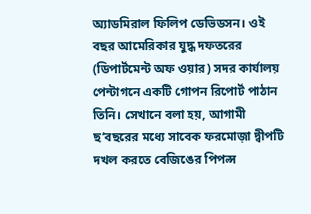অ্যাডমিরাল ফিলিপ ডেভিডসন। ওই বছর আমেরিকার যুদ্ধ দফতরের (ডিপার্টমেন্ট অফ ওয়ার) সদর কার্যালয় পেন্টাগনে একটি গোপন রিপোর্ট পাঠান তিনি। সেখানে বলা হয়, আগামী ছ’বছরের মধ্যে সাবেক ফরমোজ়া দ্বীপটি দখল করতে বেজিঙের পিপল্স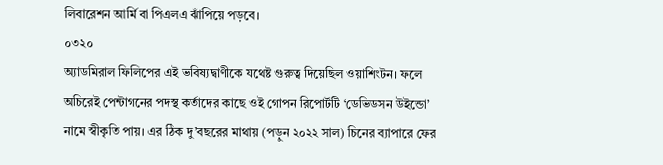লিবারেশন আর্মি বা পিএলএ ঝাঁপিয়ে পড়বে।
০৩২০
অ্যাডমিরাল ফিলিপের এই ভবিষ্যদ্বাণীকে যথেষ্ট গুরুত্ব দিয়েছিল ওয়াশিংটন। ফলে অচিরেই পেন্টাগনের পদস্থ কর্তাদের কাছে ওই গোপন রিপোর্টটি ‘ডেভিডসন উইন্ডো’ নামে স্বীকৃতি পায়। এর ঠিক দু’বছরের মাথায় (পড়ুন ২০২২ সাল) চিনের ব্যাপারে ফের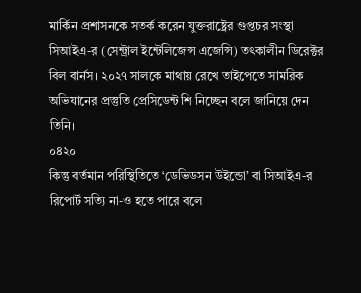মার্কিন প্রশাসনকে সতর্ক করেন যুক্তরাষ্ট্রের গুপ্তচর সংস্থা সিআইএ-র (সেন্ট্রাল ইন্টেলিজেন্স এজেন্সি) তৎকালীন ডিরেক্টর বিল বার্নস। ২০২৭ সালকে মাথায় রেখে তাইপেতে সামরিক অভিযানের প্রস্তুতি প্রেসিডেন্ট শি নিচ্ছেন বলে জানিয়ে দেন তিনি।
০৪২০
কিন্তু বর্তমান পরিস্থিতিতে ‘ডেভিডসন উইন্ডো’ বা সিআইএ-র রিপোর্ট সত্যি না-ও হতে পারে বলে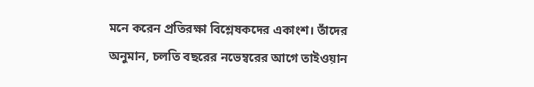মনে করেন প্রতিরক্ষা বিশ্লেষকদের একাংশ। তাঁদের অনুমান, চলতি বছরের নভেম্বরের আগে তাইওয়ান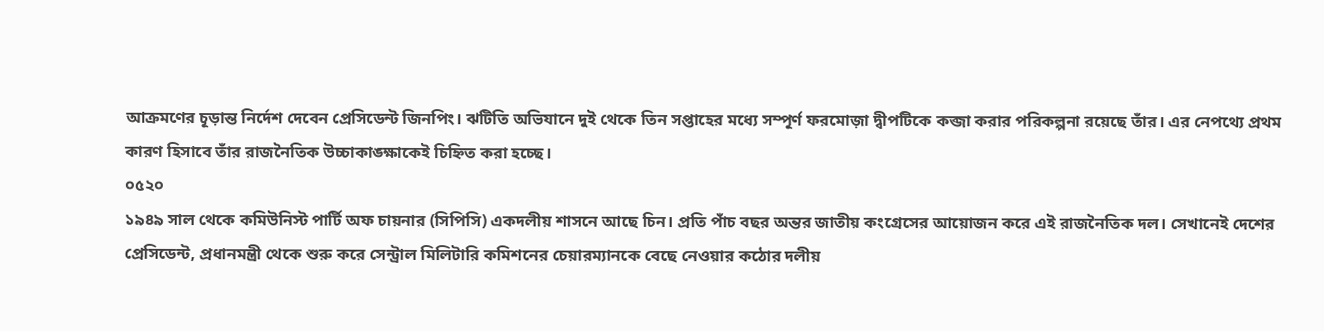আক্রমণের চূড়ান্ত নির্দেশ দেবেন প্রেসিডেন্ট জিনপিং। ঝটিতি অভিযানে দুই থেকে তিন সপ্তাহের মধ্যে সম্পূর্ণ ফরমোজ়া দ্বীপটিকে কব্জা করার পরিকল্পনা রয়েছে তাঁর। এর নেপথ্যে প্রথম কারণ হিসাবে তাঁর রাজনৈতিক উচ্চাকাঙ্ক্ষাকেই চিহ্নিত করা হচ্ছে।
০৫২০
১৯৪৯ সাল থেকে কমিউনিস্ট পার্টি অফ চায়নার (সিপিসি) একদলীয় শাসনে আছে চিন। প্রতি পাঁচ বছর অন্তর জাতীয় কংগ্রেসের আয়োজন করে এই রাজনৈতিক দল। সেখানেই দেশের প্রেসিডেন্ট, প্রধানমন্ত্রী থেকে শুরু করে সেন্ট্রাল মিলিটারি কমিশনের চেয়ারম্যানকে বেছে নেওয়ার কঠোর দলীয়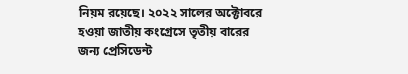নিয়ম রয়েছে। ২০২২ সালের অক্টোবরে হওয়া জাতীয় কংগ্রেসে তৃতীয় বারের জন্য প্রেসিডেন্ট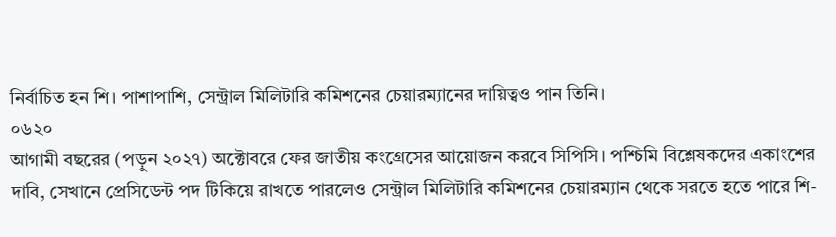নির্বাচিত হন শি। পাশাপাশি, সেন্ট্রাল মিলিটারি কমিশনের চেয়ারম্যানের দায়িত্বও পান তিনি।
০৬২০
আগামী বছরের (পড়ুন ২০২৭) অক্টোবরে ফের জাতীয় কংগ্রেসের আয়োজন করবে সিপিসি। পশ্চিমি বিশ্লেষকদের একাংশের দাবি, সেখানে প্রেসিডেন্ট পদ টিকিয়ে রাখতে পারলেও সেন্ট্রাল মিলিটারি কমিশনের চেয়ারম্যান থেকে সরতে হতে পারে শি-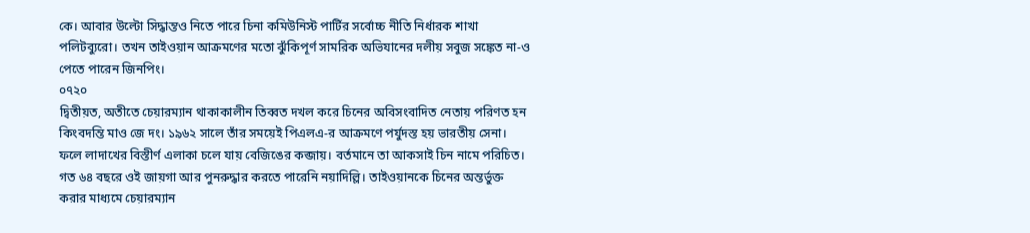কে। আবার উল্টো সিদ্ধান্তও নিতে পারে চিনা কমিউনিস্ট পার্টির সর্বোচ্চ নীতি নির্ধারক শাখা পলিটব্যুরো। তখন তাইওয়ান আক্রমণের মতো ঝুঁকিপূর্ণ সামরিক অভিযানের দলীয় সবুজ সঙ্কেত না-ও পেতে পারেন জিনপিং।
০৭২০
দ্বিতীয়ত, অতীতে চেয়ারম্যান থাকাকালীন তিব্বত দখল করে চিনের অবিসংবাদিত নেতায় পরিণত হন কিংবদন্তি মাও জে দং। ১৯৬২ সালে তাঁর সময়েই পিএলএ-র আক্রমণে পর্যুদস্ত হয় ভারতীয় সেনা। ফলে লাদাখের বিস্তীর্ণ এলাকা চলে যায় বেজিঙের কব্জায়। বর্তমানে তা আকসাই চিন নামে পরিচিত। গত ৬৪ বছরে ওই জায়গা আর পুনরুদ্ধার করতে পারেনি নয়াদিল্লি। তাইওয়ানকে চিনের অন্তর্ভুক্ত করার মাধ্যমে চেয়ারম্যান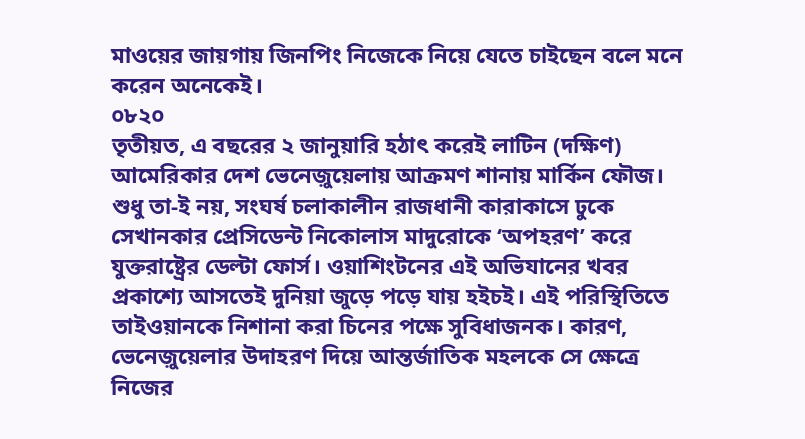মাওয়ের জায়গায় জিনপিং নিজেকে নিয়ে যেতে চাইছেন বলে মনে করেন অনেকেই।
০৮২০
তৃতীয়ত, এ বছরের ২ জানুয়ারি হঠাৎ করেই লাটিন (দক্ষিণ) আমেরিকার দেশ ভেনেজ়ুয়েলায় আক্রমণ শানায় মার্কিন ফৌজ। শুধু তা-ই নয়, সংঘর্ষ চলাকালীন রাজধানী কারাকাসে ঢুকে সেখানকার প্রেসিডেন্ট নিকোলাস মাদুরোকে ‘অপহরণ’ করে যুক্তরাষ্ট্রের ডেল্টা ফোর্স। ওয়াশিংটনের এই অভিযানের খবর প্রকাশ্যে আসতেই দুনিয়া জুড়ে পড়ে যায় হইচই। এই পরিস্থিতিতে তাইওয়ানকে নিশানা করা চিনের পক্ষে সুবিধাজনক। কারণ, ভেনেজ়ুয়েলার উদাহরণ দিয়ে আন্তর্জাতিক মহলকে সে ক্ষেত্রে নিজের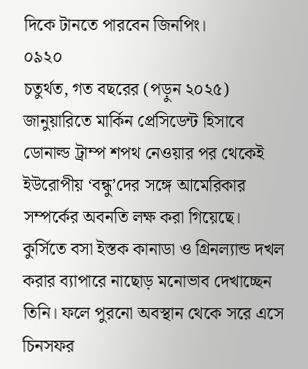দিকে টানতে পারবেন জিনপিং।
০৯২০
চতুর্থত, গত বছরের (পড়ুন ২০২৫) জানুয়ারিতে মার্কিন প্রেসিডেন্ট হিসাবে ডোনাল্ড ট্রাম্প শপথ নেওয়ার পর থেকেই ইউরোপীয় ‘বন্ধু’দের সঙ্গে আমেরিকার সম্পর্কের অবনতি লক্ষ করা গিয়েছে। কুর্সিতে বসা ইস্তক কানাডা ও গ্রিনল্যান্ড দখল করার ব্যাপারে নাছোড় মনোভাব দেখাচ্ছেন তিনি। ফলে পুরনো অবস্থান থেকে সরে এসে চিনসফর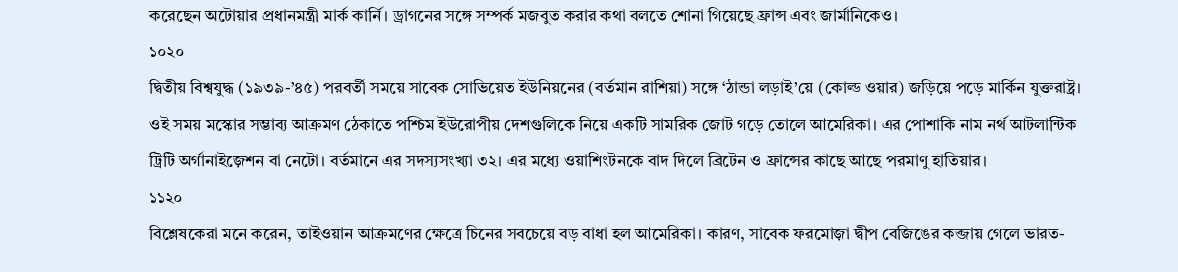করেছেন অটোয়ার প্রধানমন্ত্রী মার্ক কার্নি। ড্রাগনের সঙ্গে সম্পর্ক মজবুত করার কথা বলতে শোনা গিয়েছে ফ্রান্স এবং জার্মানিকেও।
১০২০
দ্বিতীয় বিশ্বযুদ্ধ (১৯৩৯-’৪৫) পরবর্তী সময়ে সাবেক সোভিয়েত ইউনিয়নের (বর্তমান রাশিয়া) সঙ্গে ‘ঠান্ডা লড়াই’য়ে (কোল্ড ওয়ার) জড়িয়ে পড়ে মার্কিন যুক্তরাষ্ট্র। ওই সময় মস্কোর সম্ভাব্য আক্রমণ ঠেকাতে পশ্চিম ইউরোপীয় দেশগুলিকে নিয়ে একটি সামরিক জোট গড়ে তোলে আমেরিকা। এর পোশাকি নাম নর্থ আটলান্টিক ট্রিটি অর্গানাইজ়েশন বা নেটো। বর্তমানে এর সদস্যসংখ্যা ৩২। এর মধ্যে ওয়াশিংটনকে বাদ দিলে ব্রিটেন ও ফ্রান্সের কাছে আছে পরমাণু হাতিয়ার।
১১২০
বিশ্লেষকেরা মনে করেন, তাইওয়ান আক্রমণের ক্ষেত্রে চিনের সবচেয়ে বড় বাধা হল আমেরিকা। কারণ, সাবেক ফরমোজ়া দ্বীপ বেজিঙের কব্জায় গেলে ভারত-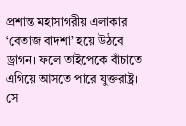প্রশান্ত মহাসাগরীয় এলাকার ‘বেতাজ বাদশা’ হয়ে উঠবে ড্রাগন। ফলে তাইপেকে বাঁচাতে এগিয়ে আসতে পারে যুক্তরাষ্ট্র। সে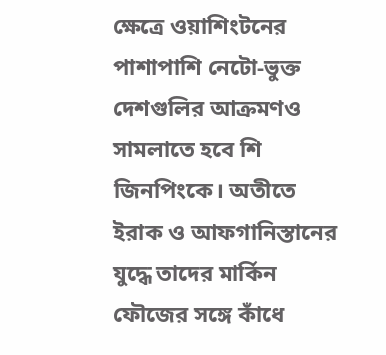ক্ষেত্রে ওয়াশিংটনের পাশাপাশি নেটো-ভুক্ত দেশগুলির আক্রমণও সামলাতে হবে শি জিনপিংকে। অতীতে ইরাক ও আফগানিস্তানের যুদ্ধে তাদের মার্কিন ফৌজের সঙ্গে কাঁধে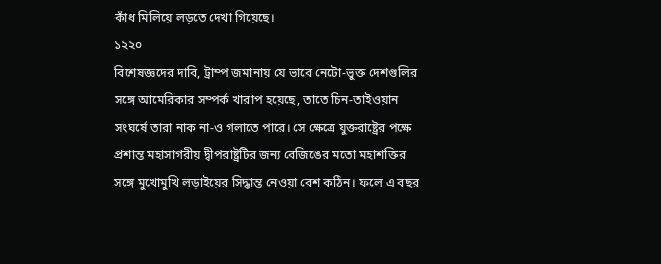কাঁধ মিলিয়ে লড়তে দেখা গিয়েছে।
১২২০
বিশেষজ্ঞদের দাবি, ট্রাম্প জমানায় যে ভাবে নেটো-ভুক্ত দেশগুলির সঙ্গে আমেরিকার সম্পর্ক খারাপ হয়েছে, তাতে চিন-তাইওয়ান সংঘর্ষে তারা নাক না-ও গলাতে পারে। সে ক্ষেত্রে যুক্তরাষ্ট্রের পক্ষে প্রশান্ত মহাসাগরীয় দ্বীপরাষ্ট্রটির জন্য বেজিঙের মতো মহাশক্তির সঙ্গে মুখোমুখি লড়াইয়ের সিদ্ধান্ত নেওয়া বেশ কঠিন। ফলে এ বছর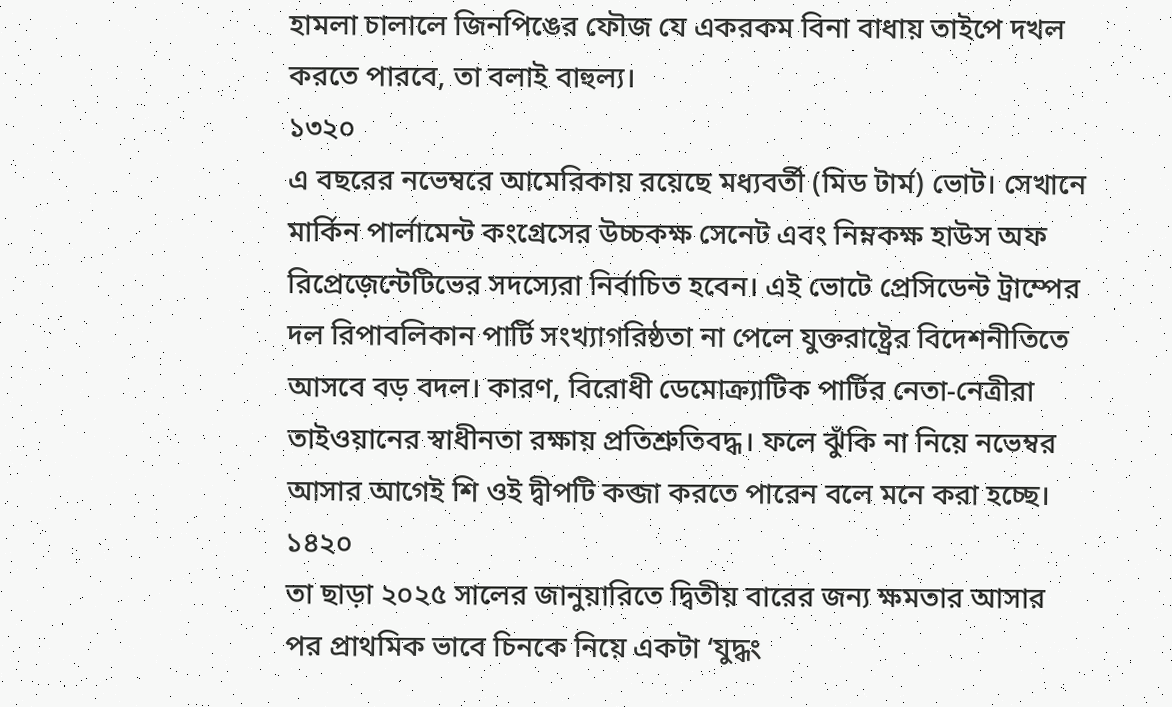হামলা চালালে জিনপিঙের ফৌজ যে একরকম বিনা বাধায় তাইপে দখল করতে পারবে, তা বলাই বাহুল্য।
১৩২০
এ বছরের নভেম্বরে আমেরিকায় রয়েছে মধ্যবর্তী (মিড টার্ম) ভোট। সেখানে মার্কিন পার্লামেন্ট কংগ্রেসের উচ্চকক্ষ সেনেট এবং নিম্নকক্ষ হাউস অফ রিপ্রেজ়েন্টেটিভের সদস্যেরা নির্বাচিত হবেন। এই ভোটে প্রেসিডেন্ট ট্রাম্পের দল রিপাবলিকান পার্টি সংখ্যাগরিষ্ঠতা না পেলে যুক্তরাষ্ট্রের বিদেশনীতিতে আসবে বড় বদল। কারণ, বিরোধী ডেমোক্র্যাটিক পার্টির নেতা-নেত্রীরা তাইওয়ানের স্বাধীনতা রক্ষায় প্রতিশ্রুতিবদ্ধ। ফলে ঝুঁকি না নিয়ে নভেম্বর আসার আগেই শি ওই দ্বীপটি কব্জা করতে পারেন বলে মনে করা হচ্ছে।
১৪২০
তা ছাড়া ২০২৫ সালের জানুয়ারিতে দ্বিতীয় বারের জন্য ক্ষমতার আসার পর প্রাথমিক ভাবে চিনকে নিয়ে একটা ‘যুদ্ধং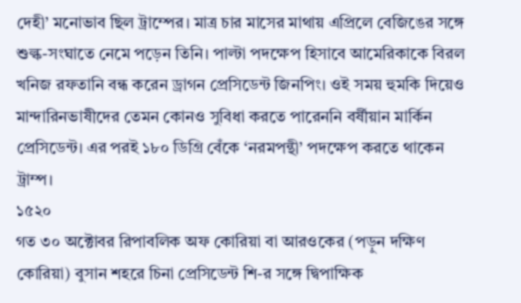দেহী’ মনোভাব ছিল ট্রাম্পের। মাত্র চার মাসের মাথায় এপ্রিলে বেজিঙের সঙ্গে শুল্ক-সংঘাতে নেমে পড়েন তিনি। পাল্টা পদক্ষেপ হিসাবে আমেরিকাকে বিরল খনিজ রফতানি বন্ধ করেন ড্রাগন প্রেসিডেন্ট জিনপিং। ওই সময় হুমকি দিয়েও মান্দারিনভাষীদের তেমন কোনও সুবিধা করতে পারেননি বর্ষীয়ান মার্কিন প্রেসিডেন্ট। এর পরই ১৮০ ডিগ্রি বেঁকে ‘নরমপন্থী’ পদক্ষেপ করতে থাকেন ট্রাম্প।
১৫২০
গত ৩০ অক্টোবর রিপাবলিক অফ কোরিয়া বা আরওকের (পড়ুন দক্ষিণ কোরিয়া) বুসান শহরে চিনা প্রেসিডেন্ট শি-র সঙ্গে দ্বিপাক্ষিক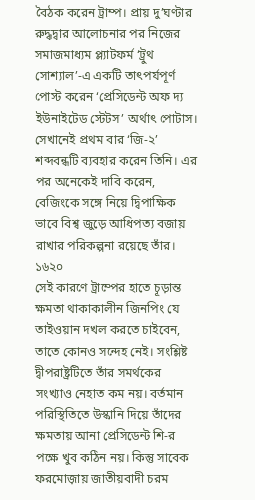বৈঠক করেন ট্রাম্প। প্রায় দু’ঘণ্টার রুদ্ধদ্বার আলোচনার পর নিজের সমাজমাধ্যম প্ল্যাটফর্ম ‘ট্রুথ সোশ্যাল’-এ একটি তাৎপর্যপূর্ণ পোস্ট করেন ‘প্রেসিডেন্ট অফ দ্য ইউনাইটেড স্টেটস’ অর্থাৎ পোটাস। সেখানেই প্রথম বার ‘জি-২’ শব্দবন্ধটি ব্যবহার করেন তিনি। এর পর অনেকেই দাবি করেন, বেজিংকে সঙ্গে নিয়ে দ্বিপাক্ষিক ভাবে বিশ্ব জুড়ে আধিপত্য বজায় রাখার পরিকল্পনা রয়েছে তাঁর।
১৬২০
সেই কারণে ট্রাম্পের হাতে চূড়ান্ত ক্ষমতা থাকাকালীন জিনপিং যে তাইওয়ান দখল করতে চাইবেন, তাতে কোনও সন্দেহ নেই। সংশ্লিষ্ট দ্বীপরাষ্ট্রটিতে তাঁর সমর্থকের সংখ্যাও নেহাত কম নয়। বর্তমান পরিস্থিতিতে উস্কানি দিয়ে তাঁদের ক্ষমতায় আনা প্রেসিডেন্ট শি-র পক্ষে খুব কঠিন নয়। কিন্তু সাবেক ফরমোজ়ায় জাতীয়বাদী চরম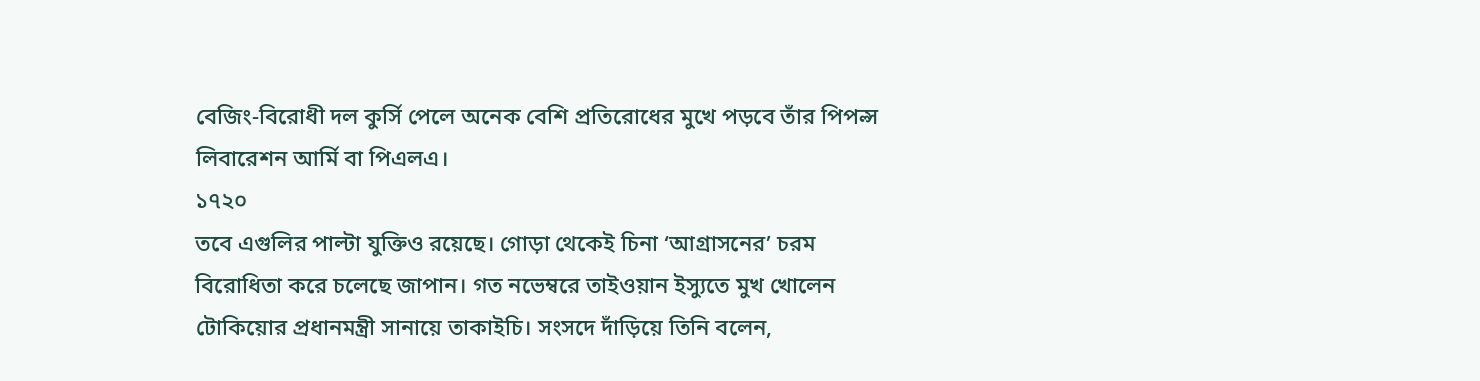বেজিং-বিরোধী দল কুর্সি পেলে অনেক বেশি প্রতিরোধের মুখে পড়বে তাঁর পিপল্স লিবারেশন আর্মি বা পিএলএ।
১৭২০
তবে এগুলির পাল্টা যুক্তিও রয়েছে। গোড়া থেকেই চিনা ‘আগ্রাসনের’ চরম বিরোধিতা করে চলেছে জাপান। গত নভেম্বরে তাইওয়ান ইস্যুতে মুখ খোলেন টোকিয়োর প্রধানমন্ত্রী সানায়ে তাকাইচি। সংসদে দাঁড়িয়ে তিনি বলেন,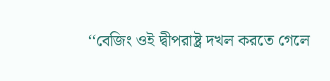‘‘বেজিং ওই দ্বীপরাষ্ট্র দখল করতে গেলে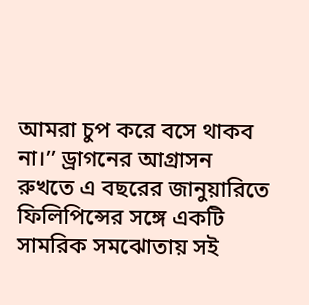আমরা চুপ করে বসে থাকব না।’’ ড্রাগনের আগ্রাসন রুখতে এ বছরের জানুয়ারিতে ফিলিপিন্সের সঙ্গে একটি সামরিক সমঝোতায় সই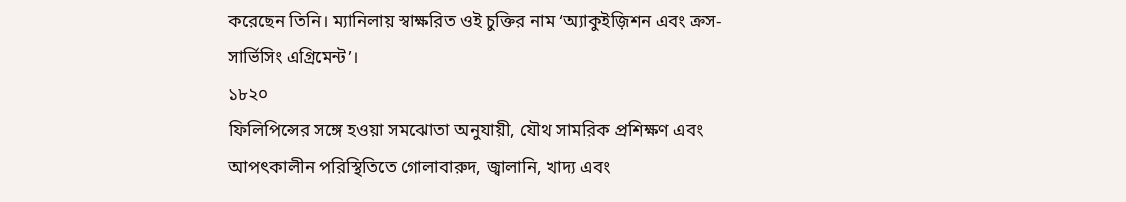করেছেন তিনি। ম্যানিলায় স্বাক্ষরিত ওই চুক্তির নাম ‘অ্যাকুইজ়িশন এবং ক্রস-সার্ভিসিং এগ্রিমেন্ট’।
১৮২০
ফিলিপিন্সের সঙ্গে হওয়া সমঝোতা অনুযায়ী, যৌথ সামরিক প্রশিক্ষণ এবং আপৎকালীন পরিস্থিতিতে গোলাবারুদ, জ্বালানি, খাদ্য এবং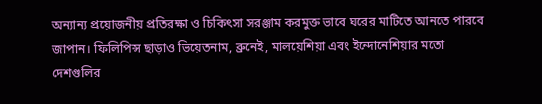অন্যান্য প্রয়োজনীয় প্রতিরক্ষা ও চিকিৎসা সরঞ্জাম করমুক্ত ভাবে ঘরের মাটিতে আনতে পারবে জাপান। ফিলিপিন্স ছাড়াও ভিয়েতনাম, ব্রুনেই, মালয়েশিয়া এবং ইন্দোনেশিয়ার মতো দেশগুলির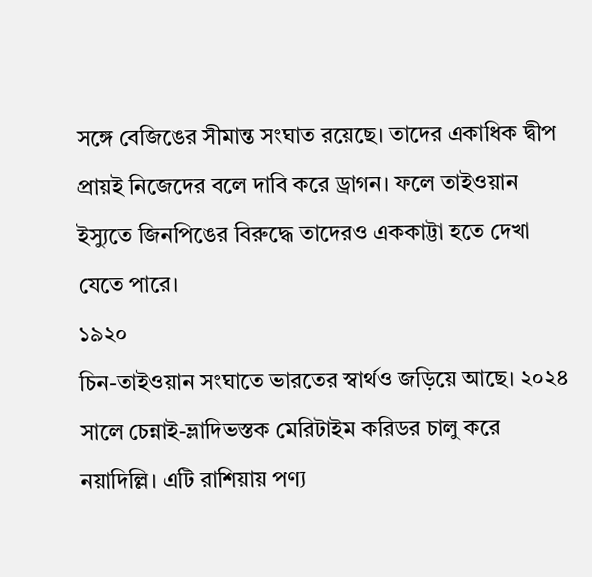সঙ্গে বেজিঙের সীমান্ত সংঘাত রয়েছে। তাদের একাধিক দ্বীপ প্রায়ই নিজেদের বলে দাবি করে ড্রাগন। ফলে তাইওয়ান ইস্যুতে জিনপিঙের বিরুদ্ধে তাদেরও এককাট্টা হতে দেখা যেতে পারে।
১৯২০
চিন-তাইওয়ান সংঘাতে ভারতের স্বার্থও জড়িয়ে আছে। ২০২৪ সালে চেন্নাই-ভ্লাদিভস্তক মেরিটাইম করিডর চালু করে নয়াদিল্লি। এটি রাশিয়ায় পণ্য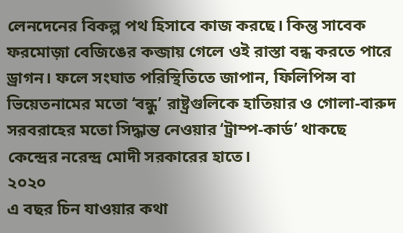লেনদেনের বিকল্প পথ হিসাবে কাজ করছে। কিন্তু সাবেক ফরমোজ়া বেজিঙের কব্জায় গেলে ওই রাস্তা বন্ধ করতে পারে ড্রাগন। ফলে সংঘাত পরিস্থিতিতে জাপান, ফিলিপিন্স বা ভিয়েতনামের মতো ‘বন্ধু’ রাষ্ট্রগুলিকে হাতিয়ার ও গোলা-বারুদ সরবরাহের মতো সিদ্ধান্ত নেওয়ার ‘ট্রাম্প-কার্ড’ থাকছে কেন্দ্রের নরেন্দ্র মোদী সরকারের হাতে।
২০২০
এ বছর চিন যাওয়ার কথা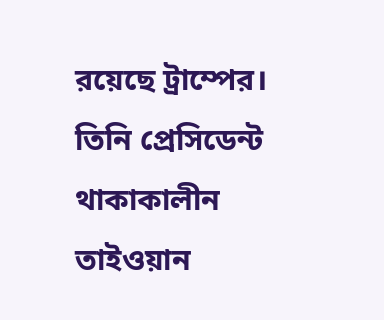রয়েছে ট্রাম্পের। তিনি প্রেসিডেন্ট থাকাকালীন তাইওয়ান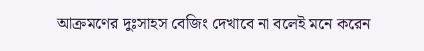আক্রমণের দুঃসাহস বেজিং দেখাবে না বলেই মনে করেন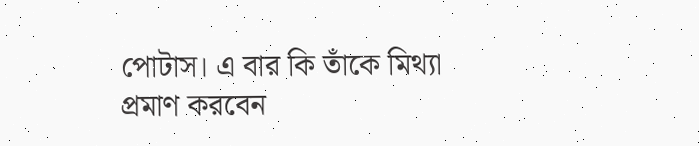পোটাস। এ বার কি তাঁকে মিথ্যা প্রমাণ করবেন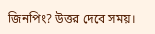জিনপিং? উত্তর দেবে সময়।